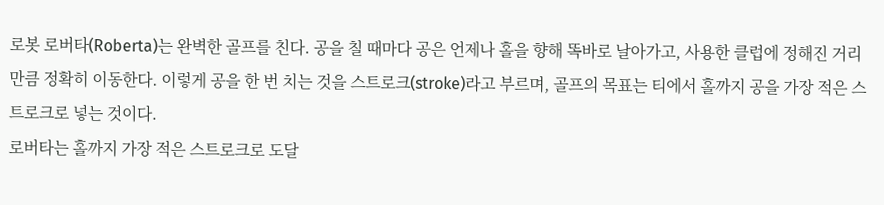로봇 로버타(Roberta)는 완벽한 골프를 친다. 공을 칠 때마다 공은 언제나 홀을 향해 똑바로 날아가고, 사용한 클럽에 정해진 거리만큼 정확히 이동한다. 이렇게 공을 한 번 치는 것을 스트로크(stroke)라고 부르며, 골프의 목표는 티에서 홀까지 공을 가장 적은 스트로크로 넣는 것이다.
로버타는 홀까지 가장 적은 스트로크로 도달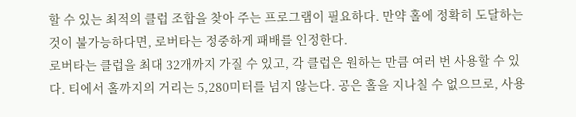할 수 있는 최적의 클럽 조합을 찾아 주는 프로그램이 필요하다. 만약 홀에 정확히 도달하는 것이 불가능하다면, 로버타는 정중하게 패배를 인정한다.
로버타는 클럽을 최대 32개까지 가질 수 있고, 각 클럽은 원하는 만큼 여러 번 사용할 수 있다. 티에서 홀까지의 거리는 5,280미터를 넘지 않는다. 공은 홀을 지나칠 수 없으므로, 사용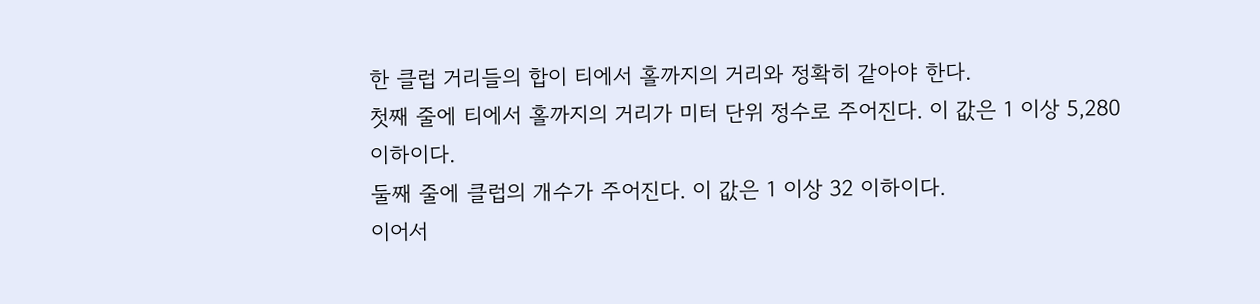한 클럽 거리들의 합이 티에서 홀까지의 거리와 정확히 같아야 한다.
첫째 줄에 티에서 홀까지의 거리가 미터 단위 정수로 주어진다. 이 값은 1 이상 5,280 이하이다.
둘째 줄에 클럽의 개수가 주어진다. 이 값은 1 이상 32 이하이다.
이어서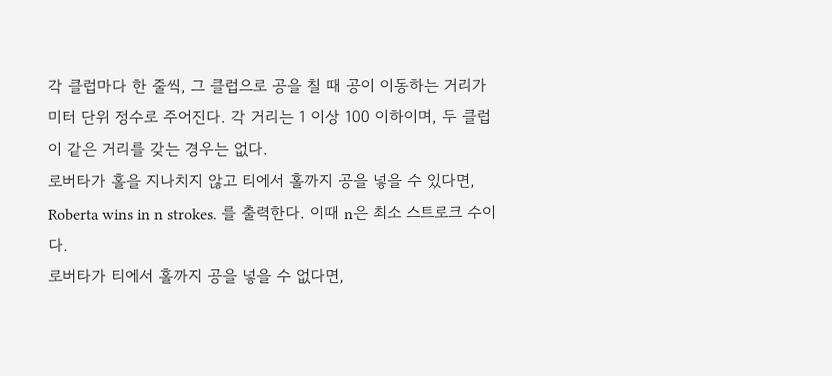각 클럽마다 한 줄씩, 그 클럽으로 공을 칠 때 공이 이동하는 거리가 미터 단위 정수로 주어진다. 각 거리는 1 이상 100 이하이며, 두 클럽이 같은 거리를 갖는 경우는 없다.
로버타가 홀을 지나치지 않고 티에서 홀까지 공을 넣을 수 있다면, Roberta wins in n strokes. 를 출력한다. 이때 n은 최소 스트로크 수이다.
로버타가 티에서 홀까지 공을 넣을 수 없다면,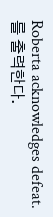Roberta acknowledges defeat. 를 출력한다.